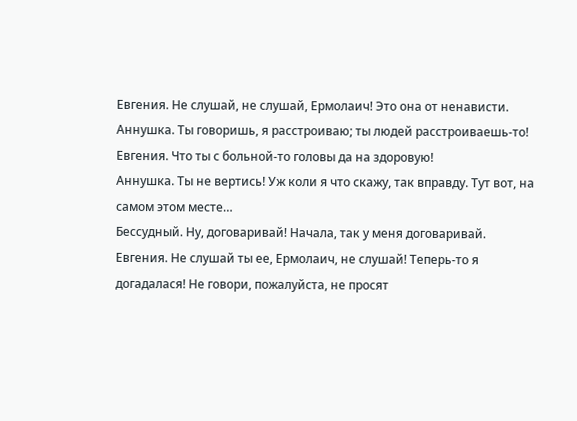Евгения. Не слушай, не слушай, Ермолаич! Это она от ненависти.
Аннушка. Ты говоришь, я расстроиваю; ты людей расстроиваешь-то!
Евгения. Что ты с больной-то головы да на здоровую!
Аннушка. Ты не вертись! Уж коли я что скажу, так вправду. Тут вот, на самом этом месте…
Бессудный. Ну, договаривай! Начала, так у меня договаривай.
Евгения. Не слушай ты ее, Ермолаич, не слушай! Теперь-то я догадалася! Не говори, пожалуйста, не просят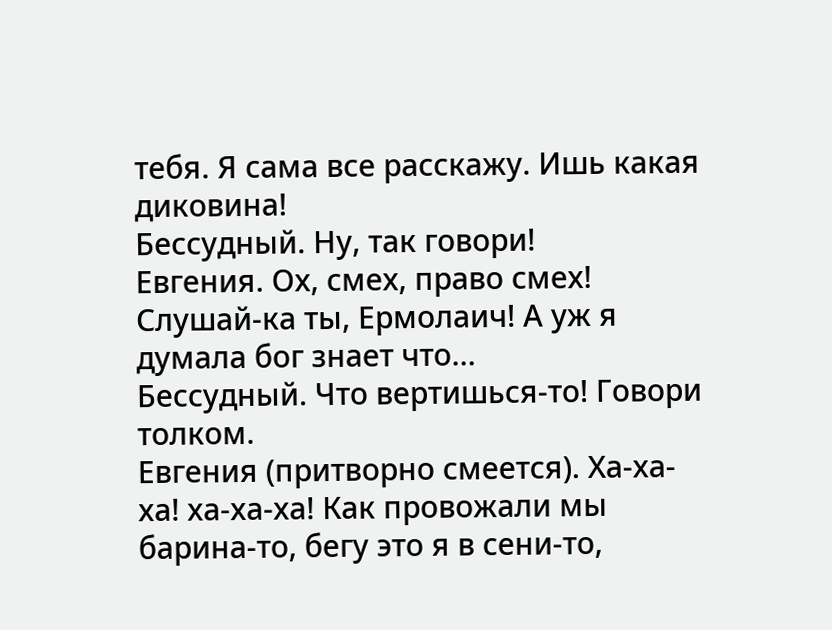тебя. Я сама все расскажу. Ишь какая диковина!
Бессудный. Ну, так говори!
Евгения. Ох, смех, право смех! Слушай-ка ты, Ермолаич! А уж я думала бог знает что…
Бессудный. Что вертишься-то! Говори толком.
Евгения (притворно смеется). Ха-ха-ха! ха-ха-ха! Как провожали мы барина-то, бегу это я в сени-то,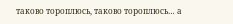таково тороплюсь, таково тороплюсь… а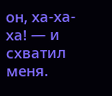он, ха-ха-ха! — и схватил меня.